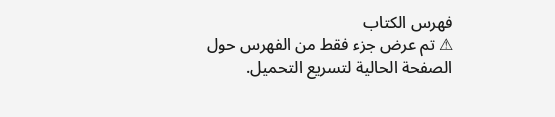فهرس الكتاب
⚠ تم عرض جزء فقط من الفهرس حول الصفحة الحالية لتسريع التحميل.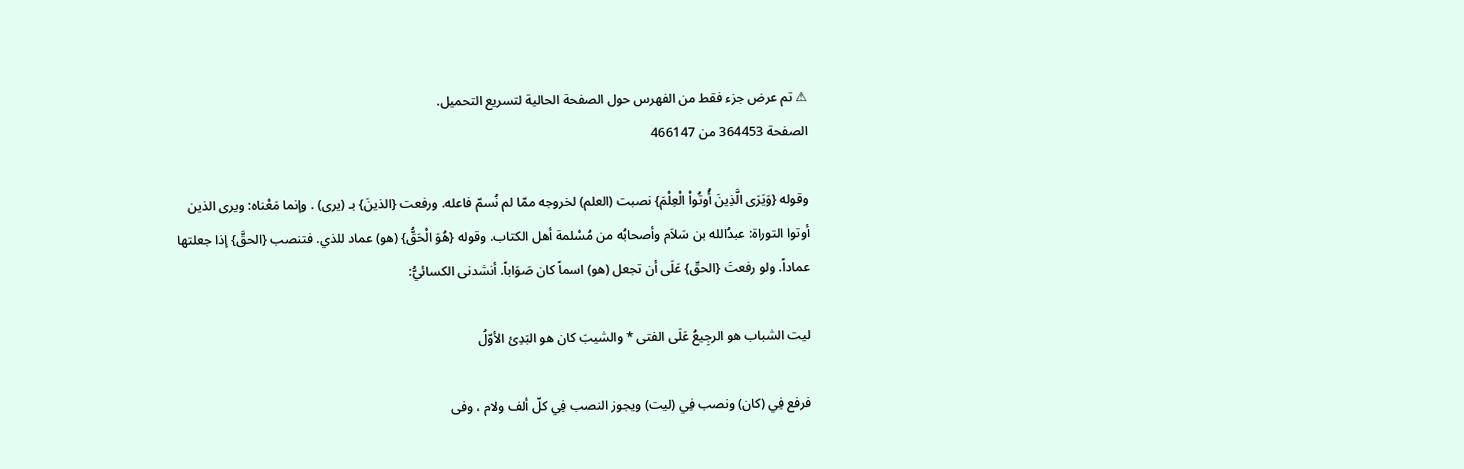⚠ تم عرض جزء فقط من الفهرس حول الصفحة الحالية لتسريع التحميل.
الصفحة 364453 من 466147

وقوله {وَيَرَى الَّذِينَ أُوتُواْ الْعِلْمَ} نصبت (العلم) لخروجه ممّا لم نُسمّ فاعله. ورفعت {الذينَ} بـ (يرى) . وإنما مَعْناه: ويرى الذين أوتوا التوراة: عبدُالله بن سَلاَم وأصحابُه من مُسْلمة أهل الكتاب. وقوله {هُوَ الْحَقُّ} (هو) عماد للذي. فتنصب {الحقَّ} إذا جعلتها عماداً. ولو رفعتَ {الحقّ} عَلَى أن تجعل (هو) اسماً كان صَوَاباً. أنشدنى الكسائيُّ:

ليت الشباب هو الرجِيعُ عَلَى الفتى * والشيبَ كان هو البَدِئ الأوّلُ

فرفع فِي (كان) ونصب فِي (ليت) ويجوز النصب فِي كلّ ألف ولام ، وفى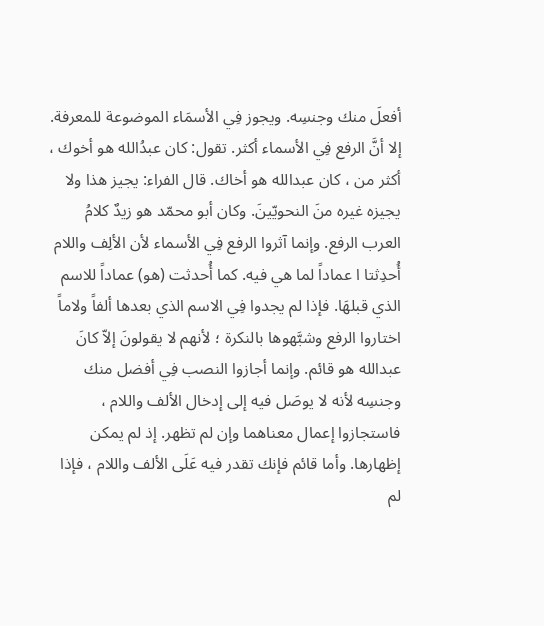أفعلَ منك وجنسِه. ويجوز فِي الأسمَاء الموضوعة للمعرفة. إلا أنَّ الرفع فِي الأسماء أكثر. تقول: كان عبدُالله هو أخوك ، أكثر من ، كان عبدالله هو أخاك. قال الفراء: يجيز هذا ولا يجيزه غيره منَ النحويّينَ. وكان أبو محمّد هو زيدٌ كلامُ العرب الرفع. وإنما آثروا الرفع فِي الأسماء لأن الألِف واللام أُحدِثتا ا عماداً لما هي فيه. كما أُحدثت (هو) عماداً للاسم الذي قبلهَا. فإذا لم يجدوا فِي الاسم الذي بعدها ألفاً ولاماً اختاروا الرفع وشبَّهوها بالنكرة ؛ لأنهم لا يقولونَ إلاّ كانَ عبدالله هو قائم. وإنما أجازوا النصب فِي أفضل منك وجنسِه لأنه لا يوصَل فيه إلى إدخال الألف واللام ، فاستجازوا إعمال معناهما وإن لم تظهر. إذ لم يمكن إظهارها. وأما قائم فإنك تقدر فيه عَلَى الألف واللام ، فإذا لم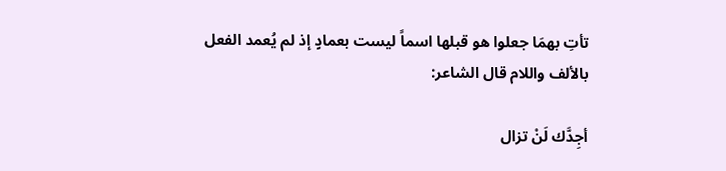تأتِ بهمَا جعلوا هو قبلها اسماً ليست بعمادٍ إذ لم يُعمد الفعل بالألف واللام قال الشاعر:

أجِدَّك لَنْ تزال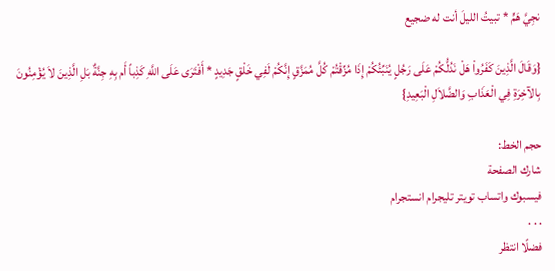نجِيَّ هَمٍّ * تبيتُ الليلَ أنت له ضجيع

{وَقَالَ الَّذِينَ كَفَرُواْ هَلْ نَدُلُّكُمْ عَلَى رَجُلٍ يُنَبِّئُكُمْ إِذَا مُزِّقْتُمْ كُلَّ مُمَزَّقٍ إِنَّكُمْ لَفِي خَلْقٍ جَدِيدٍ * أَفْتَرَى عَلَى اللَّهِ كَذِباً أَم بِهِ جِنَّةٌ بَلِ الَّذِينَ لاَ يُؤْمِنُونَ بِالآخِرَةِ فِي الْعَذَابِ وَالضَّلاَلِ الْبَعِيدِ}

حجم الخط:
شارك الصفحة
فيسبوك واتساب تويتر تليجرام انستجرام
. . .
فضلًا انتظر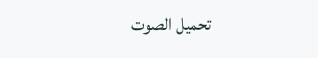تحميل الصوت